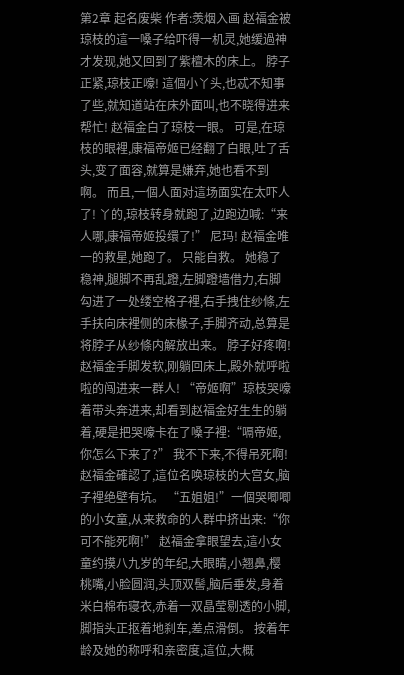第2章 起名废柴 作者:羡烟入画 赵福金被琼枝的這一嗓子给吓得一机灵,她缓過神才发现,她又回到了紫檀木的床上。 脖子正紧,琼枝正嚎! 這個小丫头,也忒不知事了些,就知道站在床外面叫,也不晓得进来帮忙! 赵福金白了琼枝一眼。 可是,在琼枝的眼裡,康福帝姬已经翻了白眼,吐了舌头,变了面容,就算是嫌弃,她也看不到啊。 而且,一個人面对這场面实在太吓人了! 丫的,琼枝转身就跑了,边跑边喊:“来人哪,康福帝姬投缳了!” 尼玛! 赵福金唯一的救星,她跑了。 只能自救。 她稳了稳神,腿脚不再乱蹬,左脚蹬墙借力,右脚勾进了一处缕空格子裡,右手拽住纱條,左手扶向床裡侧的床椽子,手脚齐动,总算是将脖子从纱條内解放出来。 脖子好疼啊! 赵福金手脚发软,刚躺回床上,殿外就呼啦啦的闯进来一群人! “帝姬啊”琼枝哭嚎着带头奔进来,却看到赵福金好生生的躺着,硬是把哭嚎卡在了嗓子裡:“嗝帝姬,你怎么下来了?” 我不下来,不得吊死啊! 赵福金確認了,這位名唤琼枝的大宫女,脑子裡绝壁有坑。 “五姐姐!”一個哭唧唧的小女童,从来救命的人群中挤出来:“你可不能死啊!” 赵福金拿眼望去,這小女童约摸八九岁的年纪,大眼睛,小翘鼻,樱桃嘴,小脸圆润,头顶双髻,脑后垂发,身着米白棉布寝衣,赤着一双晶莹剔透的小脚,脚指头正抠着地刹车,差点滑倒。 按着年龄及她的称呼和亲密度,這位,大概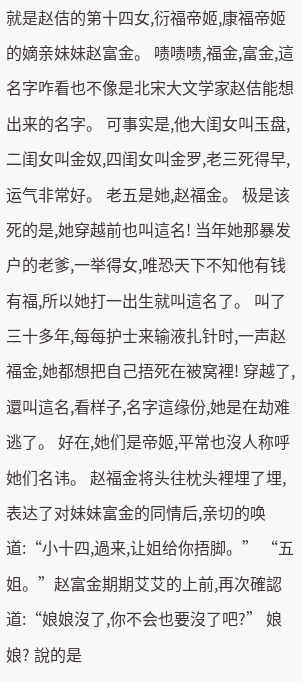就是赵佶的第十四女,衍福帝姬,康福帝姬的嫡亲妹妹赵富金。 啧啧啧,福金,富金,這名字咋看也不像是北宋大文学家赵佶能想出来的名字。 可事实是,他大闺女叫玉盘,二闺女叫金奴,四闺女叫金罗,老三死得早,运气非常好。 老五是她,赵福金。 极是该死的是,她穿越前也叫這名! 当年她那暴发户的老爹,一举得女,唯恐天下不知他有钱有福,所以她打一出生就叫這名了。 叫了三十多年,每每护士来输液扎针时,一声赵福金,她都想把自己捂死在被窝裡! 穿越了,還叫這名,看样子,名字這缘份,她是在劫难逃了。 好在,她们是帝姬,平常也沒人称呼她们名讳。 赵福金将头往枕头裡埋了埋,表达了对妹妹富金的同情后,亲切的唤道:“小十四,過来,让姐给你捂脚。” “五姐。”赵富金期期艾艾的上前,再次確認道:“娘娘沒了,你不会也要沒了吧?” 娘娘? 說的是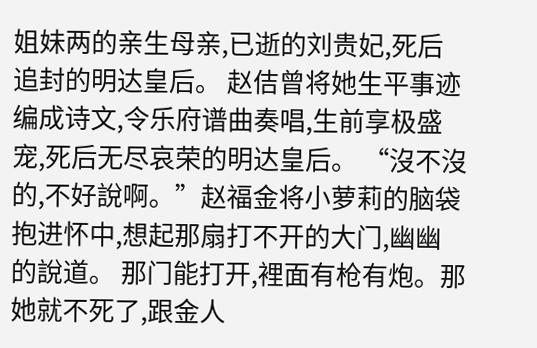姐妹两的亲生母亲,已逝的刘贵妃,死后追封的明达皇后。 赵佶曾将她生平事迹编成诗文,令乐府谱曲奏唱,生前享极盛宠,死后无尽哀荣的明达皇后。 “沒不沒的,不好說啊。”赵福金将小萝莉的脑袋抱进怀中,想起那扇打不开的大门,幽幽的說道。 那门能打开,裡面有枪有炮。那她就不死了,跟金人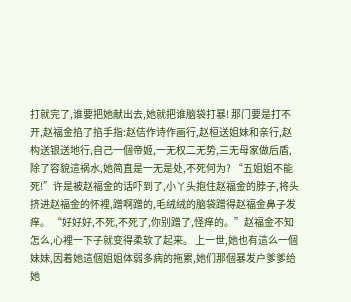打就完了,谁要把她献出去,她就把谁脑袋打暴! 那门要是打不开,赵福金掐了掐手指:赵佶作诗作画行,赵桓送姐妹和亲行,赵构送银送地行,自己一個帝姬,一无权二无势,三无母家做后盾,除了容貌這祸水,她简直是一无是处,不死何为? “五姐姐不能死!”许是被赵福金的话吓到了,小丫头抱住赵福金的脖子,将头挤进赵福金的怀裡,蹭啊蹭的,毛绒绒的脑袋蹭得赵福金鼻子发痒。 “好好好,不死,不死了,你别蹭了,怪痒的。”赵福金不知怎么,心裡一下子就变得柔软了起来。 上一世,她也有這么一個妹妹,因着她這個姐姐体弱多病的拖累,她们那個暴发户爹爹给她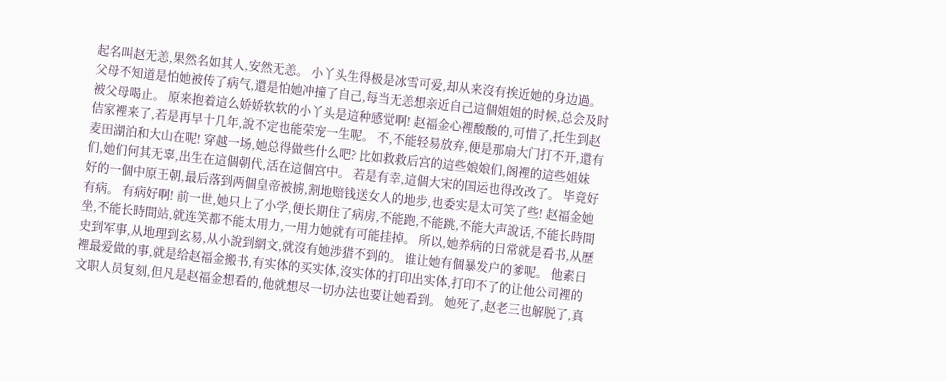起名叫赵无恙,果然名如其人,安然无恙。 小丫头生得极是冰雪可爱,却从来沒有挨近她的身边過。 父母不知道是怕她被传了病气,還是怕她冲撞了自己,每当无恙想亲近自己這個姐姐的时候,总会及时被父母喝止。 原来抱着這么娇娇软软的小丫头是這种感觉啊! 赵福金心裡酸酸的,可惜了,托生到赵佶家裡来了,若是再早十几年,說不定也能荣宠一生呢。 不,不能轻易放弃,便是那扇大门打不开,還有麦田湖泊和大山在呢! 穿越一场,她总得做些什么吧? 比如救救后宫的這些娘娘们,阁裡的這些姐妹们,她们何其无辜,出生在這個朝代,活在這個宫中。 若是有幸,這個大宋的国运也得改改了。 毕竟好好的一個中原王朝,最后落到两個皇帝被掳,割地赔钱送女人的地步,也委实是太可笑了些! 赵福金她有病。 有病好啊! 前一世,她只上了小学,便长期住了病房,不能跑,不能跳,不能大声說话,不能长時間坐,不能长時間站,就连笑都不能太用力,一用力她就有可能挂掉。 所以,她养病的日常就是看书,从歷史到军事,从地理到玄易,从小說到網文,就沒有她涉猎不到的。 谁让她有個暴发户的爹呢。 他素日裡最爱做的事,就是给赵福金搬书,有实体的买实体,沒实体的打印出实体,打印不了的让他公司裡的文职人员复刻,但凡是赵福金想看的,他就想尽一切办法也要让她看到。 她死了,赵老三也解脱了,真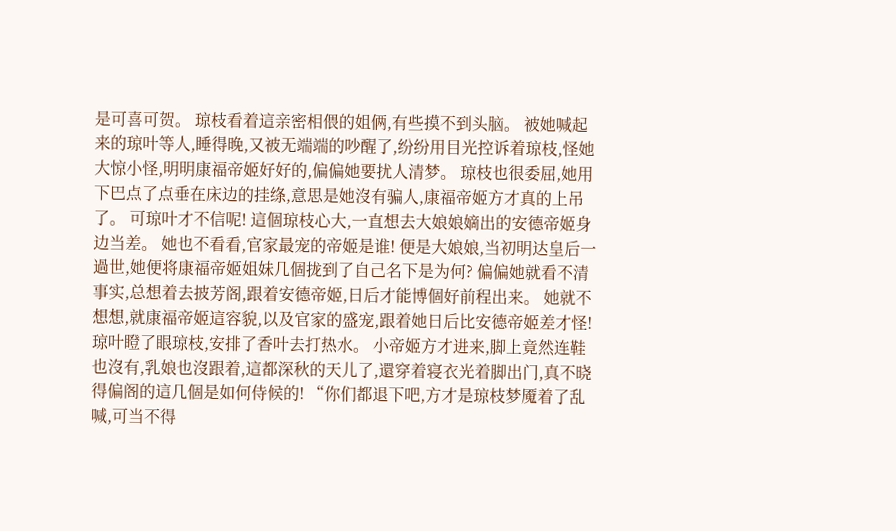是可喜可贺。 琼枝看着這亲密相偎的姐俩,有些摸不到头脑。 被她喊起来的琼叶等人,睡得晚,又被无端端的吵醒了,纷纷用目光控诉着琼枝,怪她大惊小怪,明明康福帝姬好好的,偏偏她要扰人清梦。 琼枝也很委屈,她用下巴点了点垂在床边的挂绦,意思是她沒有骗人,康福帝姬方才真的上吊了。 可琼叶才不信呢! 這個琼枝心大,一直想去大娘娘嫡出的安德帝姬身边当差。 她也不看看,官家最宠的帝姬是谁! 便是大娘娘,当初明达皇后一過世,她便将康福帝姬姐妹几個拢到了自己名下是为何? 偏偏她就看不清事实,总想着去披芳阁,跟着安德帝姬,日后才能博個好前程出来。 她就不想想,就康福帝姬這容貌,以及官家的盛宠,跟着她日后比安德帝姬差才怪! 琼叶瞪了眼琼枝,安排了香叶去打热水。 小帝姬方才进来,脚上竟然连鞋也沒有,乳娘也沒跟着,這都深秋的天儿了,還穿着寝衣光着脚出门,真不晓得偏阁的這几個是如何侍候的! “你们都退下吧,方才是琼枝梦魇着了乱喊,可当不得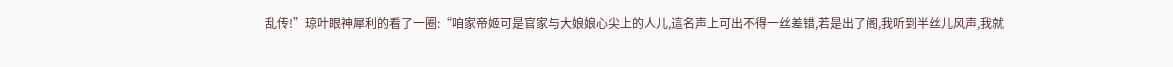乱传!”琼叶眼神犀利的看了一圈:“咱家帝姬可是官家与大娘娘心尖上的人儿,這名声上可出不得一丝差错,若是出了阁,我听到半丝儿风声,我就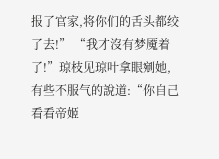报了官家,将你们的舌头都绞了去!” “我才沒有梦魇着了!”琼枝见琼叶拿眼剜她,有些不服气的說道:“你自己看看帝姬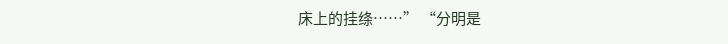床上的挂绦……” “分明是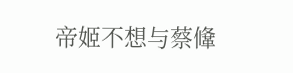帝姬不想与蔡鞗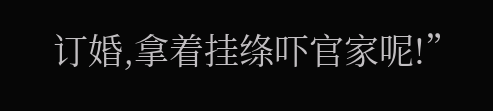订婚,拿着挂绦吓官家呢!”